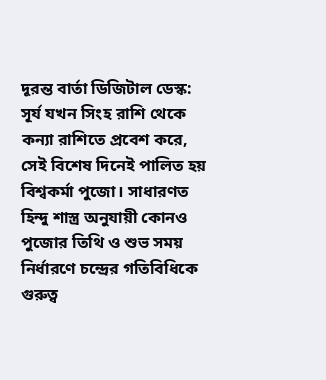দূরন্ত বার্তা ডিজিটাল ডেস্ক: সূর্য যখন সিংহ রাশি থেকে কন্যা রাশিতে প্রবেশ করে, সেই বিশেষ দিনেই পালিত হয় বিশ্বকর্মা পুজো। সাধারণত হিন্দু শাস্ত্র অনুযায়ী কোনও পুজোর তিথি ও শুভ সময় নির্ধারণে চন্দ্রের গতিবিধিকে গুরুত্ব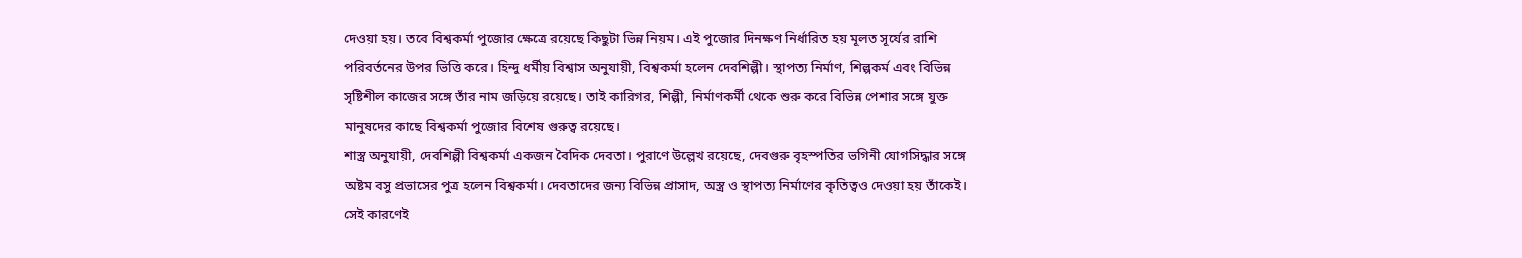দেওয়া হয়। তবে বিশ্বকর্মা পুজোর ক্ষেত্রে রয়েছে কিছুটা ভিন্ন নিয়ম। এই পুজোর দিনক্ষণ নির্ধারিত হয় মূলত সূর্যের রাশি পরিবর্তনের উপর ভিত্তি করে। হিন্দু ধর্মীয় বিশ্বাস অনুযায়ী, বিশ্বকর্মা হলেন দেবশিল্পী। স্থাপত্য নির্মাণ, শিল্পকর্ম এবং বিভিন্ন সৃষ্টিশীল কাজের সঙ্গে তাঁর নাম জড়িয়ে রয়েছে। তাই কারিগর, শিল্পী, নির্মাণকর্মী থেকে শুরু করে বিভিন্ন পেশার সঙ্গে যুক্ত মানুষদের কাছে বিশ্বকর্মা পুজোর বিশেষ গুরুত্ব রয়েছে।
শাস্ত্র অনুযায়ী, দেবশিল্পী বিশ্বকর্মা একজন বৈদিক দেবতা। পুরাণে উল্লেখ রয়েছে, দেবগুরু বৃহস্পতির ভগিনী যোগসিদ্ধার সঙ্গে অষ্টম বসু প্রভাসের পুত্র হলেন বিশ্বকর্মা। দেবতাদের জন্য বিভিন্ন প্রাসাদ, অস্ত্র ও স্থাপত্য নির্মাণের কৃতিত্বও দেওয়া হয় তাঁকেই। সেই কারণেই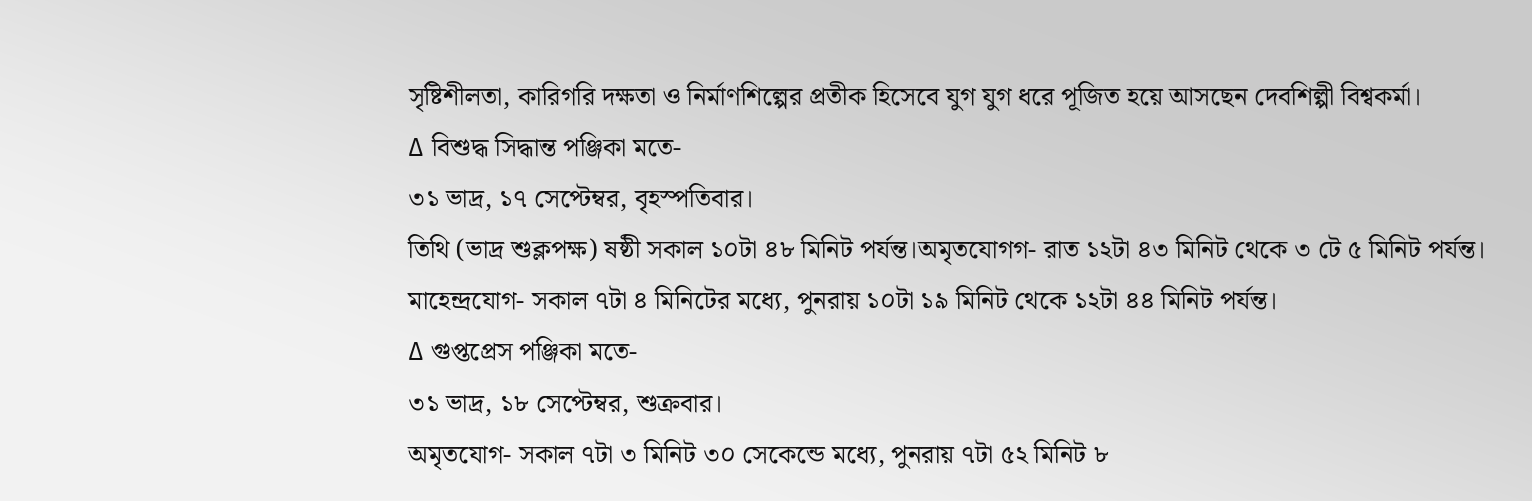সৃষ্টিশীলতা, কারিগরি দক্ষতা ও নির্মাণশিল্পের প্রতীক হিসেবে যুগ যুগ ধরে পূজিত হয়ে আসছেন দেবশিল্পী বিশ্বকর্মা।
∆ বিশুদ্ধ সিদ্ধান্ত পঞ্জিকা মতে-
৩১ ভাদ্র, ১৭ সেপ্টেম্বর, বৃহস্পতিবার।
তিথি (ভাদ্র শুক্লপক্ষ) ষষ্ঠী সকাল ১০টা ৪৮ মিনিট পর্যন্ত।অমৃতযোগগ- রাত ১২টা ৪৩ মিনিট থেকে ৩ টে ৫ মিনিট পর্যন্ত।
মাহেন্দ্রযোগ- সকাল ৭টা ৪ মিনিটের মধ্যে, পুনরায় ১০টা ১৯ মিনিট থেকে ১২টা ৪৪ মিনিট পর্যন্ত।
∆ গুপ্তপ্রেস পঞ্জিকা মতে-
৩১ ভাদ্র, ১৮ সেপ্টেম্বর, শুক্রবার।
অমৃতযোগ- সকাল ৭টা ৩ মিনিট ৩০ সেকেন্ডে মধ্যে, পুনরায় ৭টা ৫২ মিনিট ৮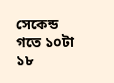সেকেন্ড গতে ১০টা ১৮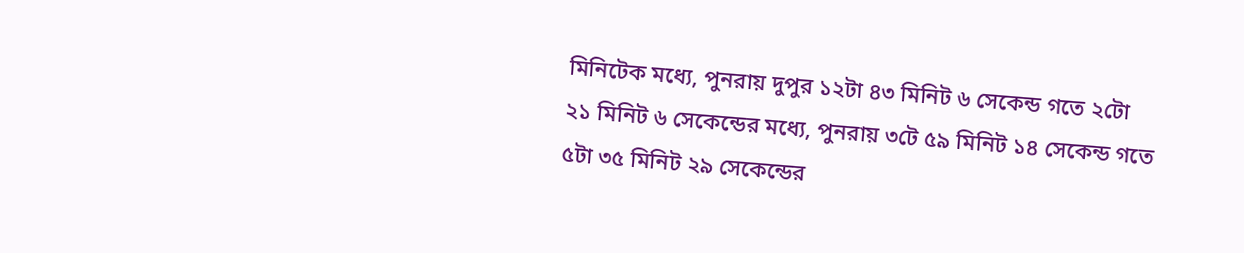মিনিটেক মধ্যে, পুনরায় দুপুর ১২টা ৪৩ মিনিট ৬ সেকেন্ড গতে ২টো ২১ মিনিট ৬ সেকেন্ডের মধ্যে, পুনরায় ৩টে ৫৯ মিনিট ১৪ সেকেন্ড গতে ৫টা ৩৫ মিনিট ২৯ সেকেন্ডের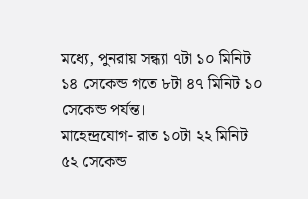মধ্যে, পুনরায় সন্ধ্যা ৭টা ১০ মিনিট ১৪ সেকেন্ড গতে ৮টা ৪৭ মিনিট ১০ সেকেন্ড পর্যন্ত।
মাহেন্দ্রযোগ- রাত ১০টা ২২ মিনিট ৫২ সেকেন্ড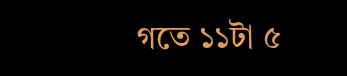গতে ১১টা ৫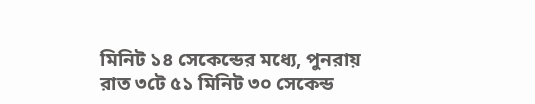মিনিট ১৪ সেকেন্ডের মধ্যে, পুনরায় রাত ৩টে ৫১ মিনিট ৩০ সেকেন্ড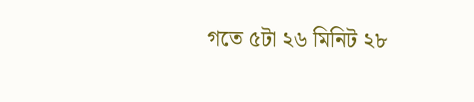গতে ৫টা ২৬ মিনিট ২৮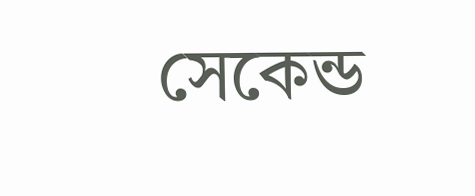সেকেন্ড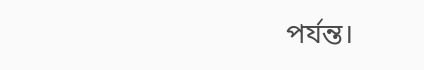পর্যন্ত।